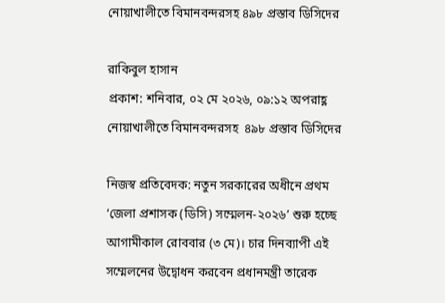নোয়াখালীতে বিমানবন্দরসহ ৪৯৮ প্রস্তাব ডিসিদের

রাকিবুল হাসান
প্রকাশ: শনিবার, ০২ মে ২০২৬, ০৯:১২ অপরাহ্ণ
নোয়াখালীতে বিমানবন্দরসহ  ৪৯৮ প্রস্তাব ডিসিদের

নিজস্ব প্রতিবেদক: নতুন সরকারের অধীনে প্রথম ‘জেলা প্রশাসক (ডিসি) সম্মেলন-২০২৬’ শুরু হচ্ছে আগামীকাল রোববার (৩ মে)। চার দিনব্যাপী এই সম্মেলনের উদ্বোধন করবেন প্রধানমন্ত্রী তারেক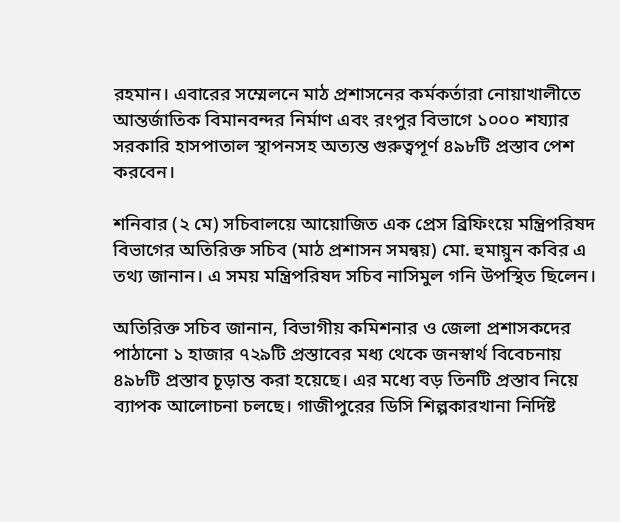রহমান। এবারের সম্মেলনে মাঠ প্রশাসনের কর্মকর্তারা নোয়াখালীতে আন্তর্জাতিক বিমানবন্দর নির্মাণ এবং রংপুর বিভাগে ১০০০ শয্যার সরকারি হাসপাতাল স্থাপনসহ অত্যন্ত গুরুত্বপূর্ণ ৪৯৮টি প্রস্তাব পেশ করবেন।

শনিবার (২ মে) সচিবালয়ে আয়োজিত এক প্রেস ব্রিফিংয়ে মন্ত্রিপরিষদ বিভাগের অতিরিক্ত সচিব (মাঠ প্রশাসন সমন্বয়) মো. হুমায়ুন কবির এ তথ্য জানান। এ সময় মন্ত্রিপরিষদ সচিব নাসিমুল গনি উপস্থিত ছিলেন।

অতিরিক্ত সচিব জানান, বিভাগীয় কমিশনার ও জেলা প্রশাসকদের পাঠানো ১ হাজার ৭২৯টি প্রস্তাবের মধ্য থেকে জনস্বার্থ বিবেচনায় ৪৯৮টি প্রস্তাব চূড়ান্ত করা হয়েছে। এর মধ্যে বড় তিনটি প্রস্তাব নিয়ে ব্যাপক আলোচনা চলছে। গাজীপুরের ডিসি শিল্পকারখানা নির্দিষ্ট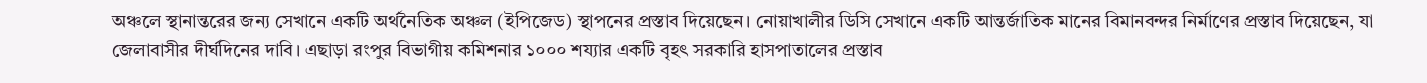অঞ্চলে স্থানান্তরের জন্য সেখানে একটি অর্থনৈতিক অঞ্চল (ইপিজেড) স্থাপনের প্রস্তাব দিয়েছেন। নোয়াখালীর ডিসি সেখানে একটি আন্তর্জাতিক মানের বিমানবন্দর নির্মাণের প্রস্তাব দিয়েছেন, যা জেলাবাসীর দীর্ঘদিনের দাবি। এছাড়া রংপুর বিভাগীয় কমিশনার ১০০০ শয্যার একটি বৃহৎ সরকারি হাসপাতালের প্রস্তাব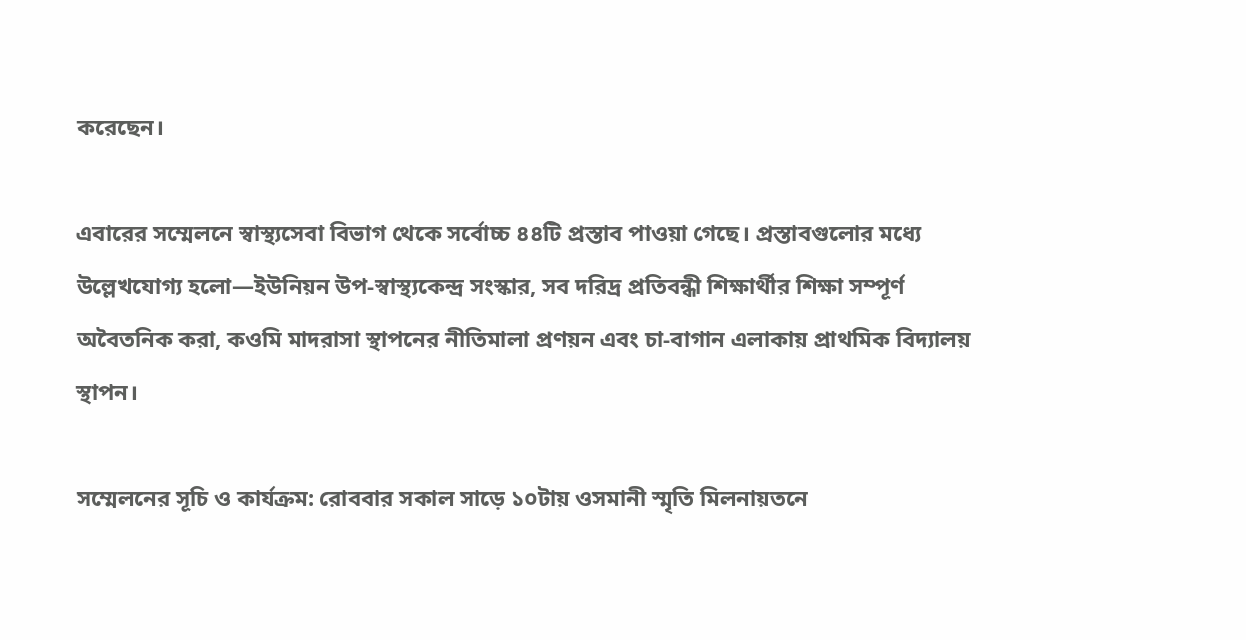করেছেন।

এবারের সম্মেলনে স্বাস্থ্যসেবা বিভাগ থেকে সর্বোচ্চ ৪৪টি প্রস্তাব পাওয়া গেছে। প্রস্তাবগুলোর মধ্যে উল্লেখযোগ্য হলো—ইউনিয়ন উপ-স্বাস্থ্যকেন্দ্র সংস্কার, সব দরিদ্র প্রতিবন্ধী শিক্ষার্থীর শিক্ষা সম্পূর্ণ অবৈতনিক করা, কওমি মাদরাসা স্থাপনের নীতিমালা প্রণয়ন এবং চা-বাগান এলাকায় প্রাথমিক বিদ্যালয় স্থাপন।

সম্মেলনের সূচি ও কার্যক্রম: রোববার সকাল সাড়ে ১০টায় ওসমানী স্মৃতি মিলনায়তনে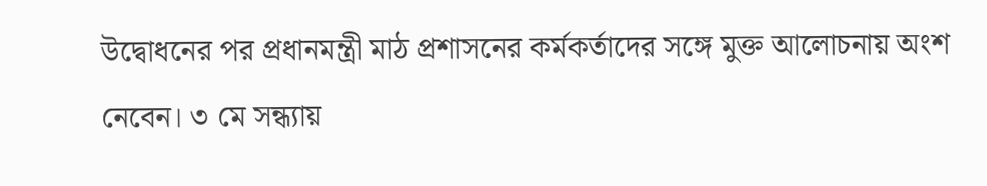উদ্বোধনের পর প্রধানমন্ত্রী মাঠ প্রশাসনের কর্মকর্তাদের সঙ্গে মুক্ত আলোচনায় অংশ নেবেন। ৩ মে সন্ধ্যায়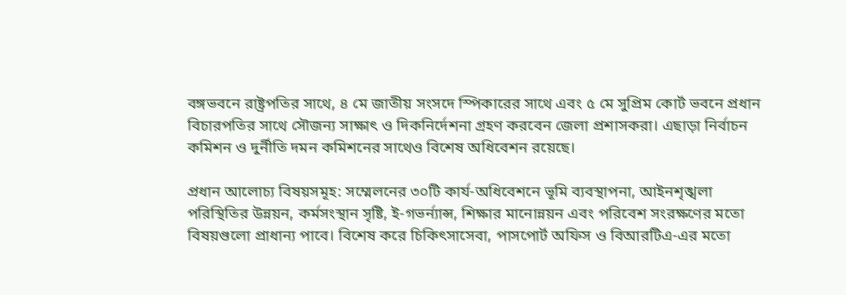বঙ্গভবনে রাষ্ট্রপতির সাথে, ৪ মে জাতীয় সংসদে স্পিকারের সাথে এবং ৫ মে সুপ্রিম কোর্ট ভবনে প্রধান বিচারপতির সাথে সৌজন্য সাক্ষাৎ ও দিকনির্দেশনা গ্রহণ করবেন জেলা প্রশাসকরা। এছাড়া নির্বাচন কমিশন ও দুর্নীতি দমন কমিশনের সাথেও বিশেষ অধিবেশন রয়েছে।

প্রধান আলোচ্য বিষয়সমূহ: সম্মেলনের ৩০টি কার্য-অধিবেশনে ভূমি ব্যবস্থাপনা, আইনশৃঙ্খলা পরিস্থিতির উন্নয়ন, কর্মসংস্থান সৃষ্টি, ই-গভর্ন্যান্স, শিক্ষার মানোন্নয়ন এবং পরিবেশ সংরক্ষণের মতো বিষয়গুলো প্রাধান্য পাবে। বিশেষ করে চিকিৎসাসেবা, পাসপোর্ট অফিস ও বিআরটিএ-এর মতো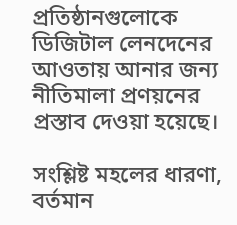প্রতিষ্ঠানগুলোকে ডিজিটাল লেনদেনের আওতায় আনার জন্য নীতিমালা প্রণয়নের প্রস্তাব দেওয়া হয়েছে।

সংশ্লিষ্ট মহলের ধারণা, বর্তমান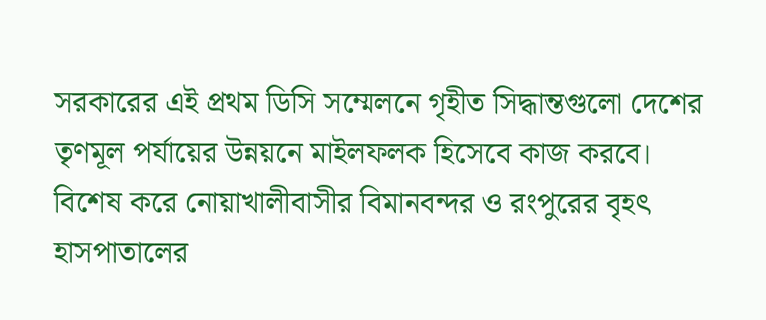সরকারের এই প্রথম ডিসি সম্মেলনে গৃহীত সিদ্ধান্তগুলো দেশের তৃণমূল পর্যায়ের উন্নয়নে মাইলফলক হিসেবে কাজ করবে। বিশেষ করে নোয়াখালীবাসীর বিমানবন্দর ও রংপুরের বৃহৎ হাসপাতালের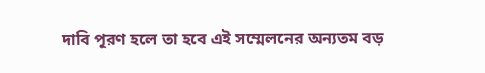দাবি পূরণ হলে তা হবে এই সম্মেলনের অন্যতম বড়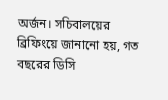অর্জন। সচিবালয়ের ব্রিফিংয়ে জানানো হয়, গত বছরের ডিসি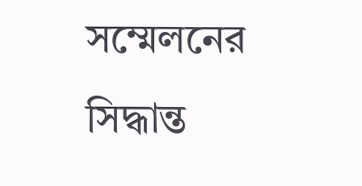সম্মেলনের সিদ্ধান্ত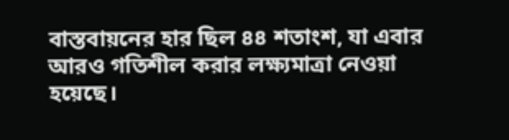বাস্তবায়নের হার ছিল ৪৪ শতাংশ, যা এবার আরও গতিশীল করার লক্ষ্যমাত্রা নেওয়া হয়েছে।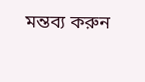মন্তব্য করুন